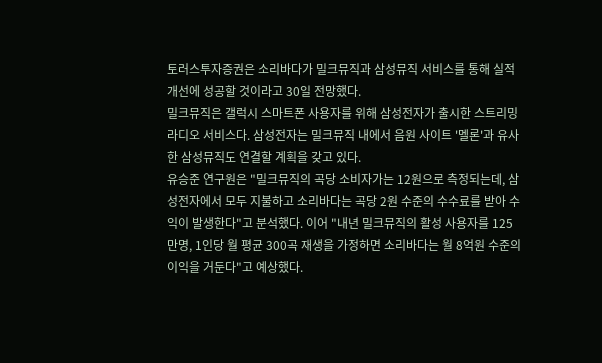토러스투자증권은 소리바다가 밀크뮤직과 삼성뮤직 서비스를 통해 실적 개선에 성공할 것이라고 30일 전망했다.
밀크뮤직은 갤럭시 스마트폰 사용자를 위해 삼성전자가 출시한 스트리밍 라디오 서비스다. 삼성전자는 밀크뮤직 내에서 음원 사이트 '멜론'과 유사한 삼성뮤직도 연결할 계획을 갖고 있다.
유승준 연구원은 "밀크뮤직의 곡당 소비자가는 12원으로 측정되는데, 삼성전자에서 모두 지불하고 소리바다는 곡당 2원 수준의 수수료를 받아 수익이 발생한다"고 분석했다. 이어 "내년 밀크뮤직의 활성 사용자를 125만명, 1인당 월 평균 300곡 재생을 가정하면 소리바다는 월 8억원 수준의 이익을 거둔다"고 예상했다.